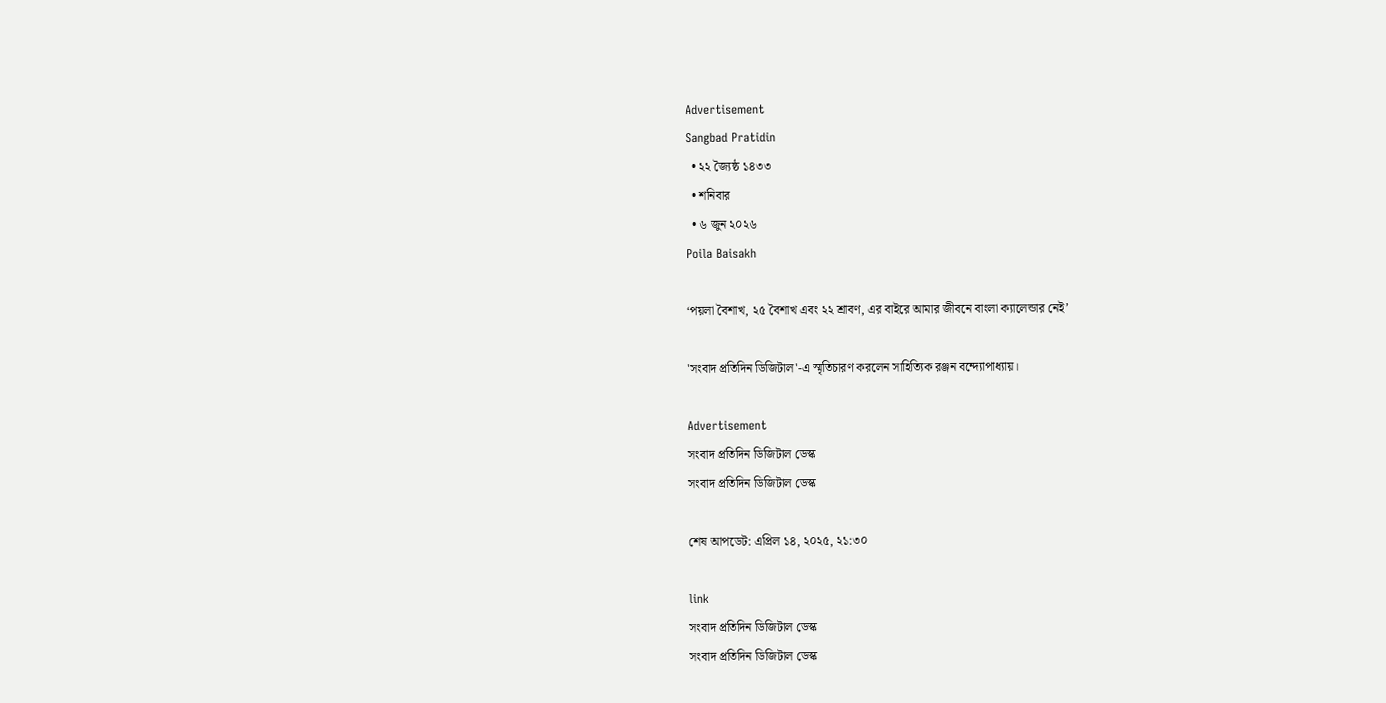Advertisement
Sangbad Pratidin
  • ২২ জ্যৈষ্ঠ ১৪৩৩
  • শনিবার
  • ৬ জুন ২০২৬
Poila Baisakh

‘পয়লা বৈশাখ, ২৫ বৈশাখ এবং ২২ শ্রাবণ, এর বাইরে আমার জীবনে বাংলা ক্যালেন্ডার নেই’

'সংবাদ প্রতিদিন ডিজিটাল'-এ স্মৃতিচারণ করলেন সাহিত্যিক রঞ্জন বন্দ্যোপাধ্যায়।

Advertisement
সংবাদ প্রতিদিন ডিজিটাল ডেস্ক
সংবাদ প্রতিদিন ডিজিটাল ডেস্ক

শেষ আপডেট: এপ্রিল ১৪, ২০২৫, ২১:৩০

link
সংবাদ প্রতিদিন ডিজিটাল ডেস্ক
সংবাদ প্রতিদিন ডিজিটাল ডেস্ক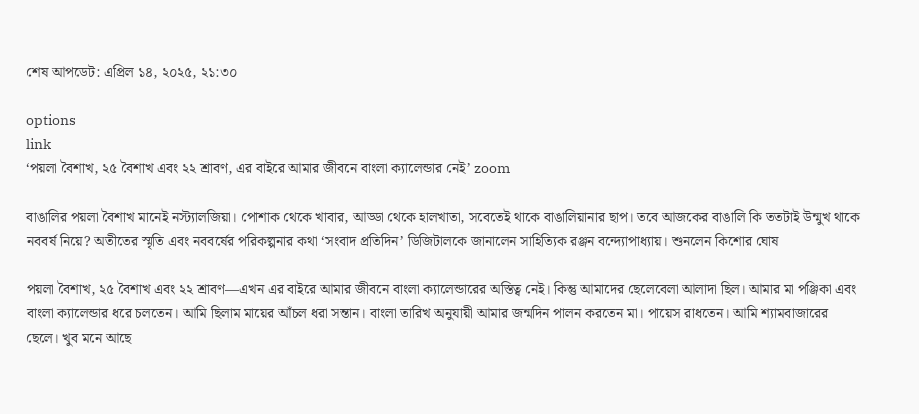শেষ আপডেট: এপ্রিল ১৪, ২০২৫, ২১:৩০

options
link
‘পয়লা বৈশাখ, ২৫ বৈশাখ এবং ২২ শ্রাবণ, এর বাইরে আমার জীবনে বাংলা ক্যালেন্ডার নেই’ zoom

বাঙালির পয়লা বৈশাখ মানেই নস্ট্যালজিয়া। পোশাক থেকে খাবার, আড্ডা থেকে হালখাতা, সবেতেই থাকে বাঙালিয়ানার ছাপ। তবে আজকের বাঙালি কি ততটাই উন্মুখ থাকে নববর্ষ নিয়ে? অতীতের স্মৃতি এবং নববর্ষের পরিকল্পনার কথা ‘সংবাদ প্রতিদিন’ ডিজিটালকে জানালেন সাহিত্যিক রঞ্জন বন্দ্যোপাধ্যায়। শুনলেন কিশোর ঘোষ

পয়লা বৈশাখ, ২৫ বৈশাখ এবং ২২ শ্রাবণ—এখন এর বাইরে আমার জীবনে বাংলা ক্যালেন্ডারের অস্তিত্ব নেই। কিন্তু আমাদের ছেলেবেলা আলাদা ছিল। আমার মা পঞ্জিকা এবং বাংলা ক্যালেন্ডার ধরে চলতেন। আমি ছিলাম মায়ের আঁচল ধরা সন্তান। বাংলা তারিখ অনুযায়ী আমার জন্মদিন পালন করতেন মা। পায়েস রাধতেন। আমি শ্যামবাজারের ছেলে। খুব মনে আছে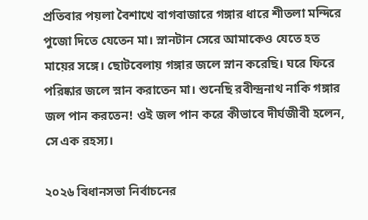প্রতিবার পয়লা বৈশাখে বাগবাজারে গঙ্গার ধারে শীতলা মন্দিরে পুজো দিতে যেতেন মা। স্নানটান সেরে আমাকেও যেতে হত মায়ের সঙ্গে। ছোটবেলায় গঙ্গার জলে স্নান করেছি। ঘরে ফিরে পরিষ্কার জলে স্নান করাতেন মা। শুনেছি রবীন্দ্রনাথ নাকি গঙ্গার জল পান করতেন! ওই জল পান করে কীভাবে দীর্ঘজীবী হলেন, সে এক রহস্য।

২০২৬ বিধানসভা নির্বাচনের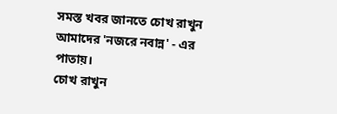সমস্ত খবর জানতে চোখ রাখুন আমাদের 'নজরে নবান্ন' - এর পাতায়।
চোখ রাখুন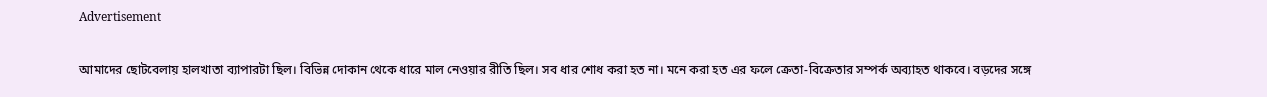Advertisement

আমাদের ছোটবেলায় হালখাতা ব্যাপারটা ছিল। বিভিন্ন দোকান থেকে ধারে মাল নেওয়ার রীতি ছিল। সব ধার শোধ করা হত না। মনে করা হত এর ফলে ক্রেতা-বিক্রেতার সম্পর্ক অব্যাহত থাকবে। বড়দের সঙ্গে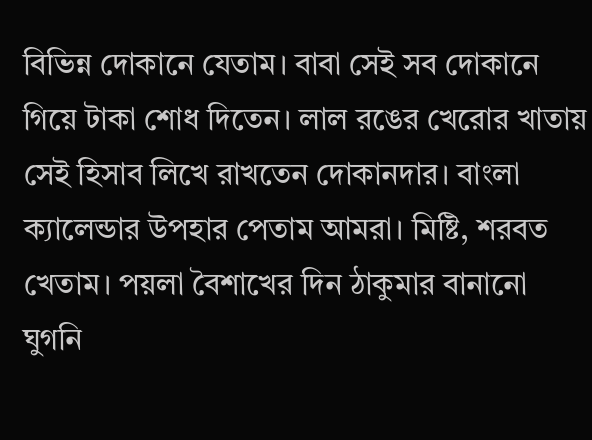বিভিন্ন দোকানে যেতাম। বাবা সেই সব দোকানে গিয়ে টাকা শোধ দিতেন। লাল রঙের খেরোর খাতায় সেই হিসাব লিখে রাখতেন দোকানদার। বাংলা ক্যালেন্ডার উপহার পেতাম আমরা। মিষ্টি, শরবত খেতাম। পয়লা বৈশাখের দিন ঠাকুমার বানানো ঘুগনি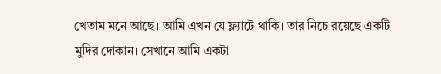খেতাম মনে আছে। আমি এখন যে ফ্ল্যাটে থাকি। তার নিচে রয়েছে একটি মুদির দোকান। সেখানে আমি একটা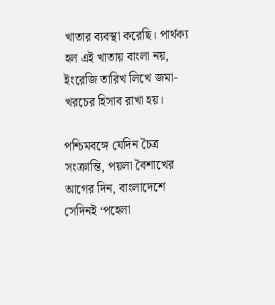খাতার ব্যবস্থা করেছি। পার্থক্য হল এই খাতায় বাংলা নয়, ইংরেজি তারিখ লিখে জমা-খরচের হিসাব রাখা হয়।

পশ্চিমবঙ্গে যেদিন চৈত্র সংক্রান্তি, পয়লা বৈশাখের আগের দিন, বাংলাদেশে সেদিনই ‘পহেলা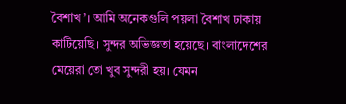বৈশাখ’। আমি অনেকগুলি পয়লা বৈশাখ ঢাকায় কাটিয়েছি। সুন্দর অভিজ্ঞতা হয়েছে। বাংলাদেশের মেয়েরা তো খুব সুন্দরী হয়। যেমন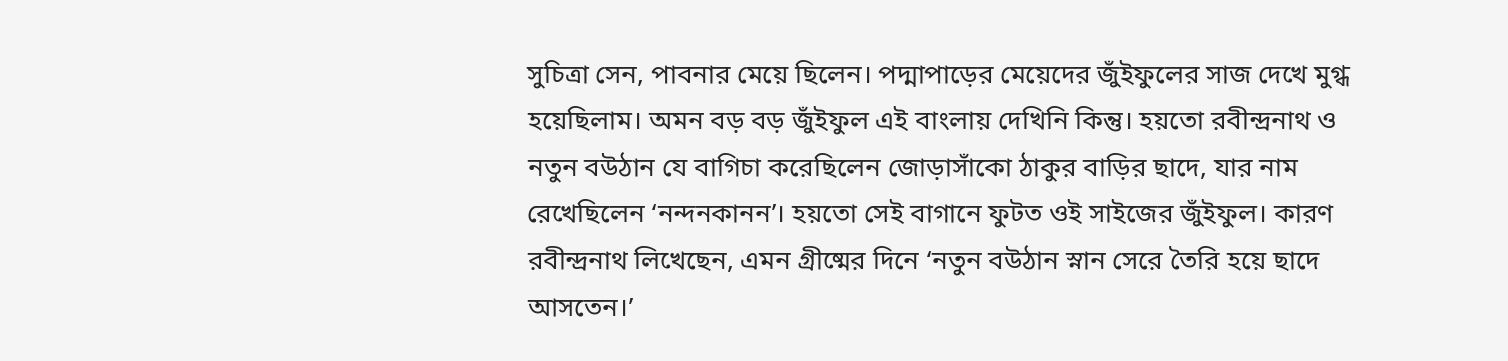সুচিত্রা সেন, পাবনার মেয়ে ছিলেন। পদ্মাপাড়ের মেয়েদের জুঁইফুলের সাজ দেখে মুগ্ধ হয়েছিলাম। অমন বড় বড় জুঁইফুল এই বাংলায় দেখিনি কিন্তু। হয়তো রবীন্দ্রনাথ ও নতুন বউঠান যে বাগিচা করেছিলেন জোড়াসাঁকো ঠাকুর বাড়ির ছাদে, যার নাম রেখেছিলেন ‘নন্দনকানন’। হয়তো সেই বাগানে ফুটত ওই সাইজের জুঁইফুল। কারণ রবীন্দ্রনাথ লিখেছেন, এমন গ্রীষ্মের দিনে ‘নতুন বউঠান স্নান সেরে তৈরি হয়ে ছাদে আসতেন।’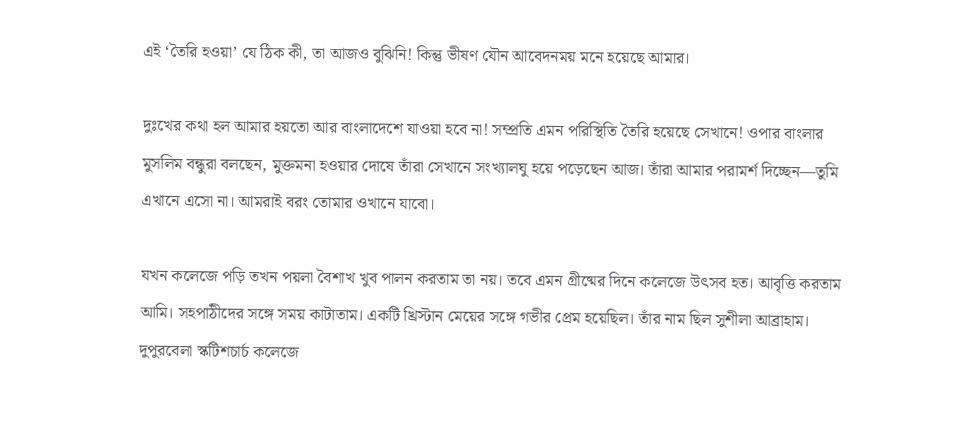এই ‘তৈরি হওয়া’ যে ঠিক কী, তা আজও বুঝিনি! কিন্তু ভীষণ যৌন আবেদনময় মনে হয়েছে আমার।

দুঃখের কথা হল আমার হয়তো আর বাংলাদেশে যাওয়া হবে না! সম্প্রতি এমন পরিস্থিতি তৈরি হয়েছে সেখানে! ওপার বাংলার মুসলিম বন্ধুরা বলছেন, মুক্তমনা হওয়ার দোষে তাঁরা সেখানে সংখ্যালঘু হয়ে পড়েছেন আজ। তাঁরা আমার পরামর্শ দিচ্ছেন—তুমি এখানে এসো না। আমরাই বরং তোমার ওখানে যাবো।

যখন কলেজে পড়ি তখন পয়লা বৈশাখ খুব পালন করতাম তা নয়। তবে এমন গ্রীষ্মের দিনে কলেজে উৎসব হত। আবৃত্তি করতাম আমি। সহপাঠীদের সঙ্গে সময় কাটাতাম। একটি খ্রিস্টান মেয়ের সঙ্গে গভীর প্রেম হয়েছিল। তাঁর নাম ছিল সুশীলা আব্রাহাম। দুপুরবেলা স্কটিশচার্চ কলেজে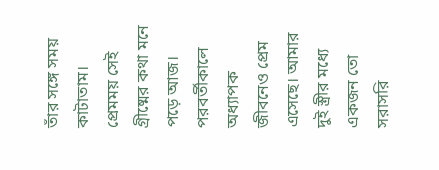তাঁর সঙ্গে সময় কাটাতাম। প্রেমময় সেই গ্রীষ্মের কথা মনে পড়ে আজ। পরবর্তীকালে অধ্যাপক জীবনেও প্রেম এসেছে। আমার দুই স্ত্রীর মধ্যে একজন তো সরাসরি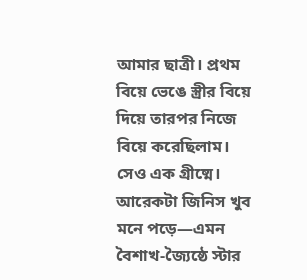আমার ছাত্রী। প্রথম বিয়ে ভেঙে স্ত্রীর বিয়ে দিয়ে তারপর নিজে বিয়ে করেছিলাম। সেও এক গ্রীষ্মে। আরেকটা জিনিস খুব মনে পড়ে—এমন বৈশাখ-জ্যৈষ্ঠে স্টার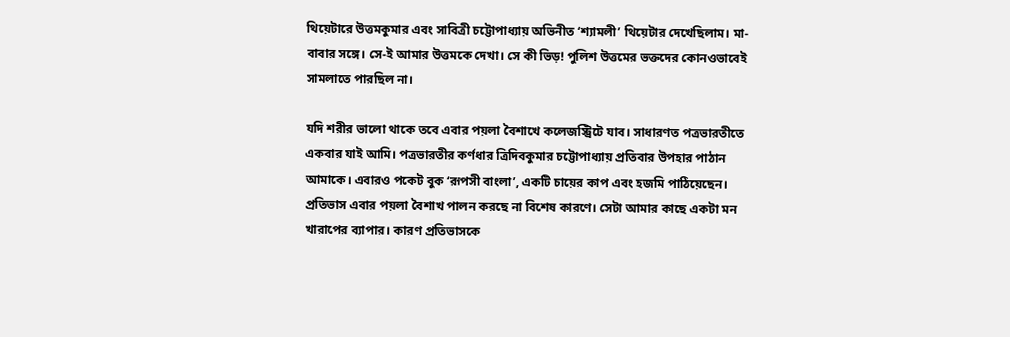থিয়েটারে উত্তমকুমার এবং সাবিত্রী চট্টোপাধ্যায় অভিনীত ‘শ্যামলী’ থিয়েটার দেখেছিলাম। মা-বাবার সঙ্গে। সে-ই আমার উত্তমকে দেখা। সে কী ভিড়! পুলিশ উত্তমের ভক্তদের কোনওভাবেই সামলাতে পারছিল না।

যদি শরীর ভালো থাকে তবে এবার পয়লা বৈশাখে কলেজস্ট্রিটে যাব। সাধারণত পত্রভারতীতে একবার যাই আমি। পত্রভারতীর কর্ণধার ত্রিদিবকুমার চট্টোপাধ্যায় প্রতিবার উপহার পাঠান আমাকে। এবারও পকেট বুক ‘রূপসী বাংলা’, একটি চায়ের কাপ এবং হজমি পাঠিয়েছেন। প্রতিভাস এবার পয়লা বৈশাখ পালন করছে না বিশেষ কারণে। সেটা আমার কাছে একটা মন খারাপের ব্যাপার। কারণ প্রতিভাসকে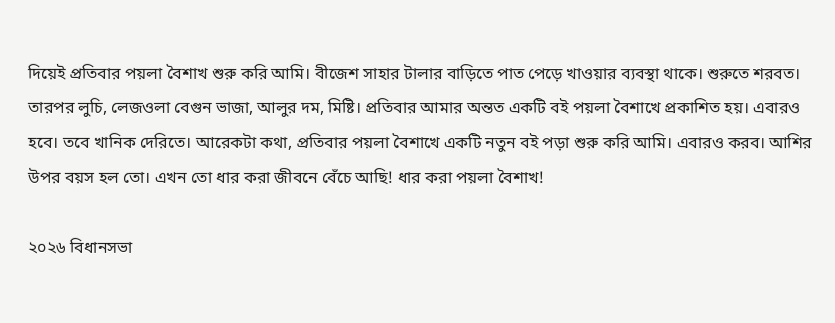দিয়েই প্রতিবার পয়লা বৈশাখ শুরু করি আমি। বীজেশ সাহার টালার বাড়িতে পাত পেড়ে খাওয়ার ব্যবস্থা থাকে। শুরুতে শরবত। তারপর লুচি, লেজওলা বেগুন ভাজা, আলুর দম, মিষ্টি। প্রতিবার আমার অন্তত একটি বই পয়লা বৈশাখে প্রকাশিত হয়। এবারও হবে। তবে খানিক দেরিতে। আরেকটা কথা, প্রতিবার পয়লা বৈশাখে একটি নতুন বই পড়া শুরু করি আমি। এবারও করব। আশির উপর বয়স হল তো। এখন তো ধার করা জীবনে বেঁচে আছি! ধার করা পয়লা বৈশাখ!

২০২৬ বিধানসভা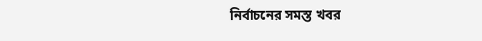নির্বাচনের সমস্ত খবর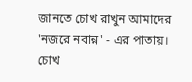জানতে চোখ রাখুন আমাদের 'নজরে নবান্ন' - এর পাতায়।
চোখ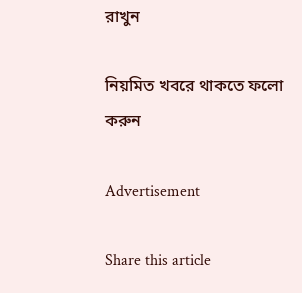রাখুন

নিয়মিত খবরে থাকতে ফলো করুন

Advertisement

Share this article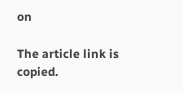on

The article link is copied.